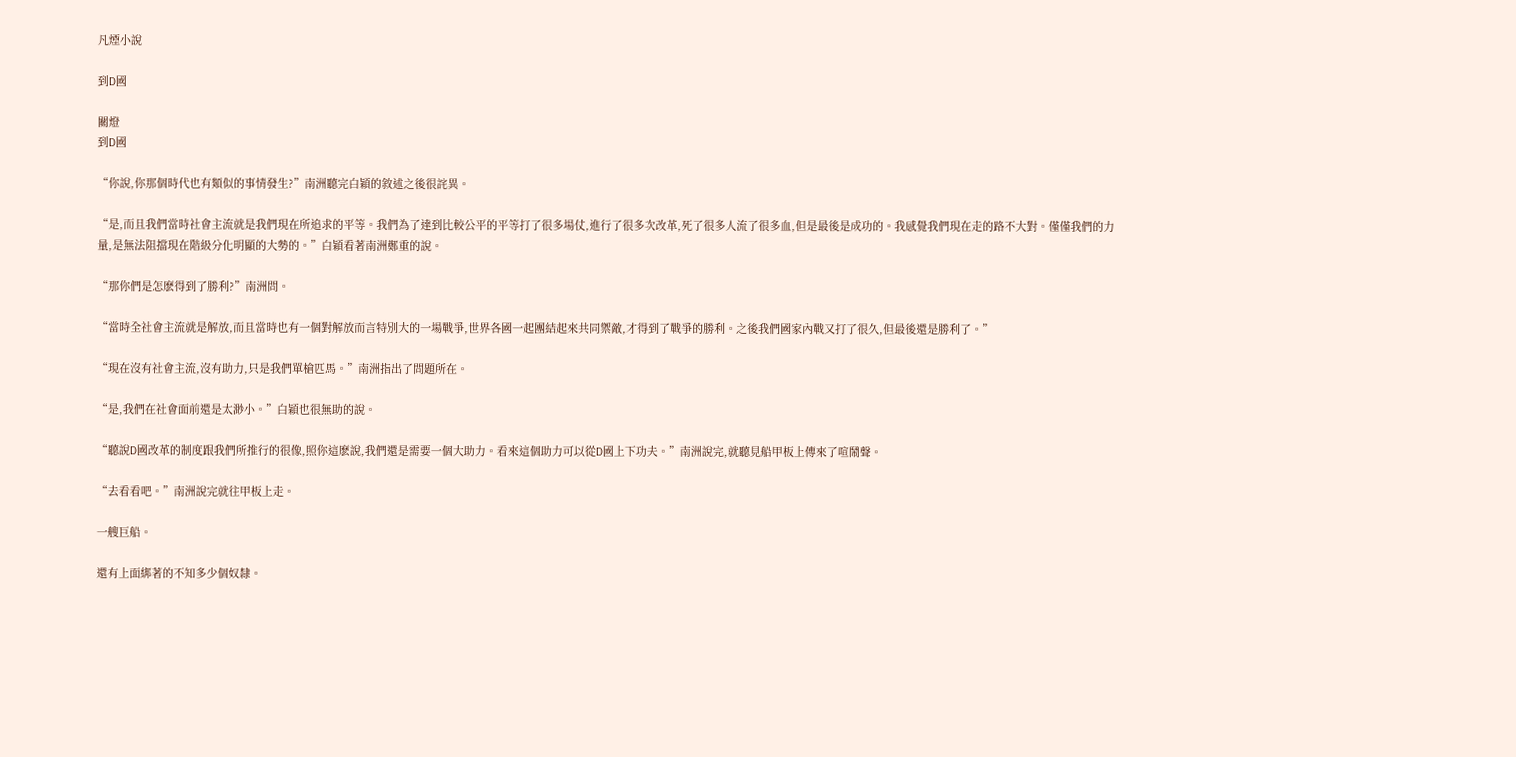凡煙小說

到D國

關燈
到D國

“你說,你那個時代也有類似的事情發生?”南洲聽完白穎的敘述之後很詫異。

“是,而且我們當時社會主流就是我們現在所追求的平等。我們為了達到比較公平的平等打了很多場仗,進行了很多次改革,死了很多人流了很多血,但是最後是成功的。我感覺我們現在走的路不大對。僅僅我們的力量,是無法阻擋現在階級分化明顯的大勢的。”白穎看著南洲鄭重的說。

“那你們是怎麽得到了勝利?”南洲問。

“當時全社會主流就是解放,而且當時也有一個對解放而言特別大的一場戰爭,世界各國一起團結起來共同禦敵,才得到了戰爭的勝利。之後我們國家內戰又打了很久,但最後還是勝利了。”

“現在沒有社會主流,沒有助力,只是我們單槍匹馬。”南洲指出了問題所在。

“是,我們在社會面前還是太渺小。”白穎也很無助的說。

“聽說D國改革的制度跟我們所推行的很像,照你這麽說,我們還是需要一個大助力。看來這個助力可以從D國上下功夫。”南洲說完,就聽見船甲板上傳來了喧鬧聲。

“去看看吧。”南洲說完就往甲板上走。

一艘巨船。

還有上面綁著的不知多少個奴隸。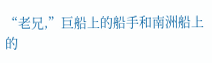“老兄,”巨船上的船手和南洲船上的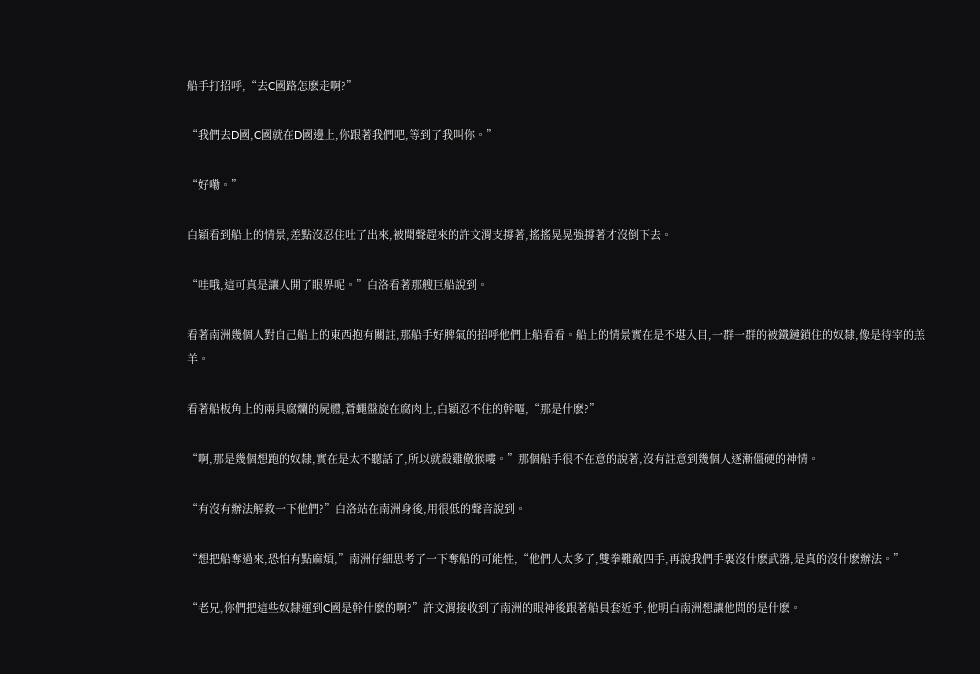船手打招呼,“去C國路怎麽走啊?”

“我們去D國,C國就在D國邊上,你跟著我們吧,等到了我叫你。”

“好嘞。”

白穎看到船上的情景,差點沒忍住吐了出來,被聞聲趕來的許文渭支撐著,搖搖晃晃強撐著才沒倒下去。

“哇哦,這可真是讓人開了眼界呢。”白洛看著那艘巨船說到。

看著南洲幾個人對自己船上的東西抱有關註,那船手好脾氣的招呼他們上船看看。船上的情景實在是不堪入目,一群一群的被鐵鏈鎖住的奴隸,像是待宰的羔羊。

看著船板角上的兩具腐爛的屍體,蒼蠅盤旋在腐肉上,白穎忍不住的幹嘔,“那是什麽?”

“啊,那是幾個想跑的奴隸,實在是太不聽話了,所以就殺雞儆猴嘍。”那個船手很不在意的說著,沒有註意到幾個人逐漸僵硬的神情。

“有沒有辦法解救一下他們?”白洛站在南洲身後,用很低的聲音說到。

“想把船奪過來,恐怕有點麻煩,”南洲仔細思考了一下奪船的可能性,“他們人太多了,雙拳難敵四手,再說我們手裏沒什麽武器,是真的沒什麽辦法。”

“老兄,你們把這些奴隸運到C國是幹什麽的啊?”許文渭接收到了南洲的眼神後跟著船員套近乎,他明白南洲想讓他問的是什麽。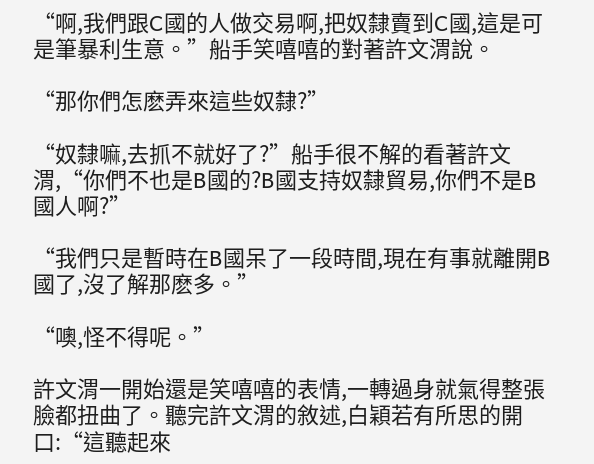“啊,我們跟C國的人做交易啊,把奴隸賣到C國,這是可是筆暴利生意。”船手笑嘻嘻的對著許文渭說。

“那你們怎麽弄來這些奴隸?”

“奴隸嘛,去抓不就好了?”船手很不解的看著許文渭,“你們不也是B國的?B國支持奴隸貿易,你們不是B國人啊?”

“我們只是暫時在B國呆了一段時間,現在有事就離開B國了,沒了解那麽多。”

“噢,怪不得呢。”

許文渭一開始還是笑嘻嘻的表情,一轉過身就氣得整張臉都扭曲了。聽完許文渭的敘述,白穎若有所思的開口:“這聽起來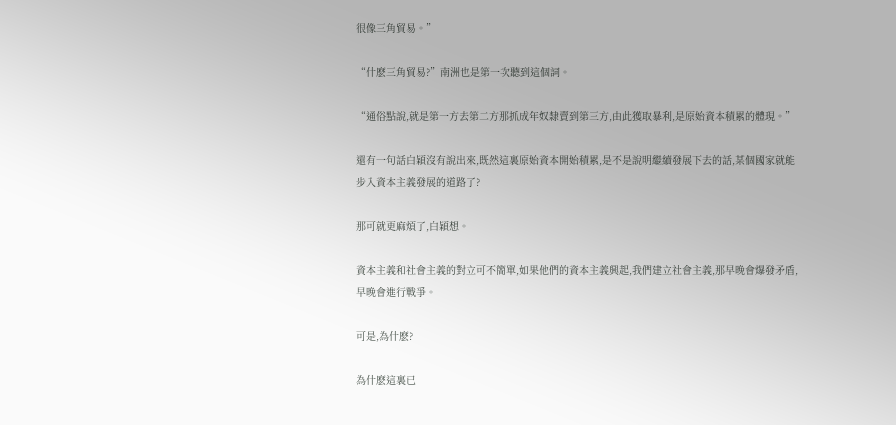很像三角貿易。”

“什麽三角貿易?”南洲也是第一次聽到這個詞。

“通俗點說,就是第一方去第二方那抓成年奴隸賣到第三方,由此獲取暴利,是原始資本積累的體現。”

還有一句話白穎沒有說出來,既然這裏原始資本開始積累,是不是說明繼續發展下去的話,某個國家就能步入資本主義發展的道路了?

那可就更麻煩了,白穎想。

資本主義和社會主義的對立可不簡單,如果他們的資本主義興起,我們建立社會主義,那早晚會爆發矛盾,早晚會進行戰爭。

可是,為什麽?

為什麽這裏已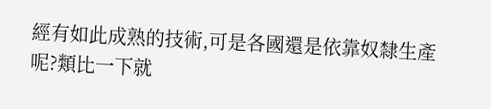經有如此成熟的技術,可是各國還是依靠奴隸生產呢?類比一下就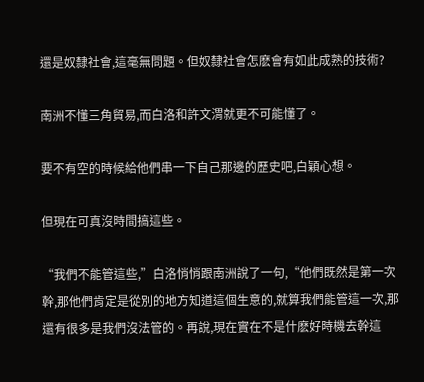還是奴隸社會,這毫無問題。但奴隸社會怎麽會有如此成熟的技術?

南洲不懂三角貿易,而白洛和許文渭就更不可能懂了。

要不有空的時候給他們串一下自己那邊的歷史吧,白穎心想。

但現在可真沒時間搞這些。

“我們不能管這些,”白洛悄悄跟南洲說了一句,“他們既然是第一次幹,那他們肯定是從別的地方知道這個生意的,就算我們能管這一次,那還有很多是我們沒法管的。再說,現在實在不是什麽好時機去幹這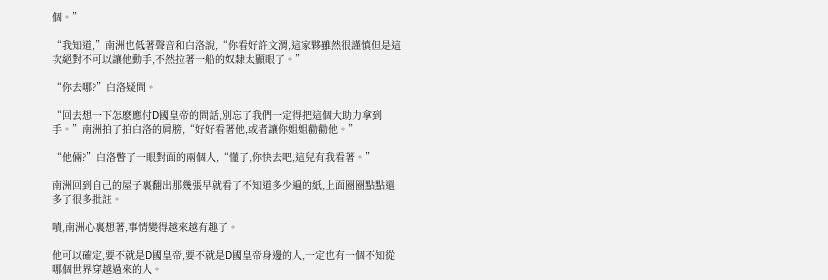個。”

“我知道,”南洲也低著聲音和白洛說,“你看好許文渭,這家夥雖然很謹慎但是這次絕對不可以讓他動手,不然拉著一船的奴隸太顯眼了。”

“你去哪?”白洛疑問。

“回去想一下怎麽應付D國皇帝的問話,別忘了我們一定得把這個大助力拿到手。”南洲拍了拍白洛的肩膀,“好好看著他,或者讓你姐姐勸勸他。”

“他倆?”白洛瞥了一眼對面的兩個人,“懂了,你快去吧,這兒有我看著。”

南洲回到自己的屋子裏翻出那幾張早就看了不知道多少遍的紙,上面圈圈點點還多了很多批註。

嘖,南洲心裏想著,事情變得越來越有趣了。

他可以確定,要不就是D國皇帝,要不就是D國皇帝身邊的人,一定也有一個不知從哪個世界穿越過來的人。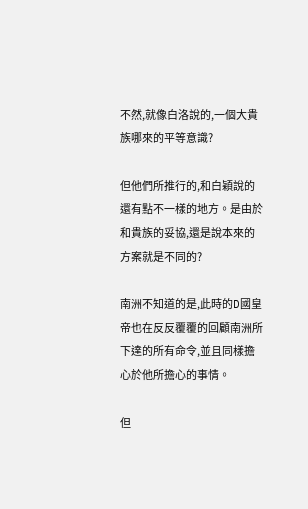不然,就像白洛說的,一個大貴族哪來的平等意識?

但他們所推行的,和白穎說的還有點不一樣的地方。是由於和貴族的妥協,還是說本來的方案就是不同的?

南洲不知道的是,此時的D國皇帝也在反反覆覆的回顧南洲所下達的所有命令,並且同樣擔心於他所擔心的事情。

但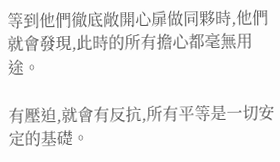等到他們徹底敞開心扉做同夥時,他們就會發現,此時的所有擔心都毫無用途。

有壓迫,就會有反抗,所有平等是一切安定的基礎。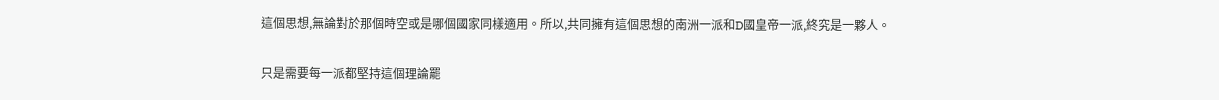這個思想,無論對於那個時空或是哪個國家同樣適用。所以,共同擁有這個思想的南洲一派和D國皇帝一派,終究是一夥人。

只是需要每一派都堅持這個理論罷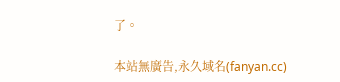了。

本站無廣告,永久域名(fanyan.cc)